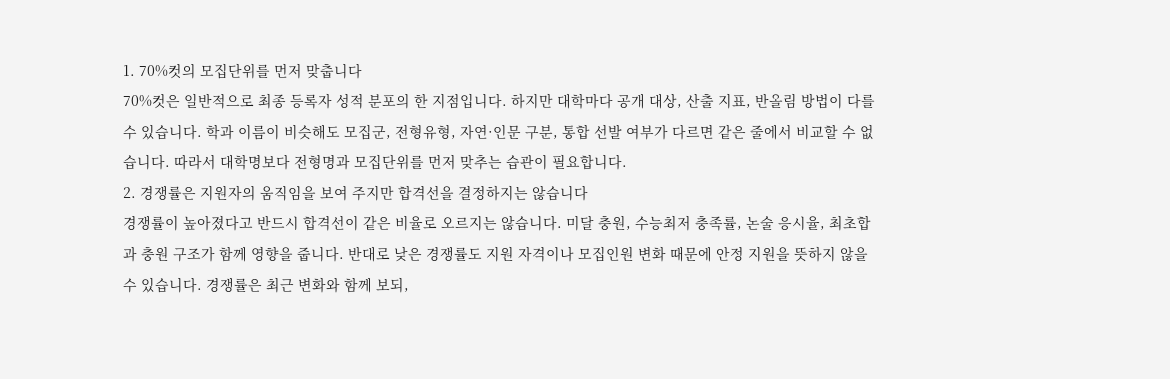1. 70%컷의 모집단위를 먼저 맞춥니다
70%컷은 일반적으로 최종 등록자 성적 분포의 한 지점입니다. 하지만 대학마다 공개 대상, 산출 지표, 반올림 방법이 다를 수 있습니다. 학과 이름이 비슷해도 모집군, 전형유형, 자연·인문 구분, 통합 선발 여부가 다르면 같은 줄에서 비교할 수 없습니다. 따라서 대학명보다 전형명과 모집단위를 먼저 맞추는 습관이 필요합니다.
2. 경쟁률은 지원자의 움직임을 보여 주지만 합격선을 결정하지는 않습니다
경쟁률이 높아졌다고 반드시 합격선이 같은 비율로 오르지는 않습니다. 미달 충원, 수능최저 충족률, 논술 응시율, 최초합과 충원 구조가 함께 영향을 줍니다. 반대로 낮은 경쟁률도 지원 자격이나 모집인원 변화 때문에 안정 지원을 뜻하지 않을 수 있습니다. 경쟁률은 최근 변화와 함께 보되,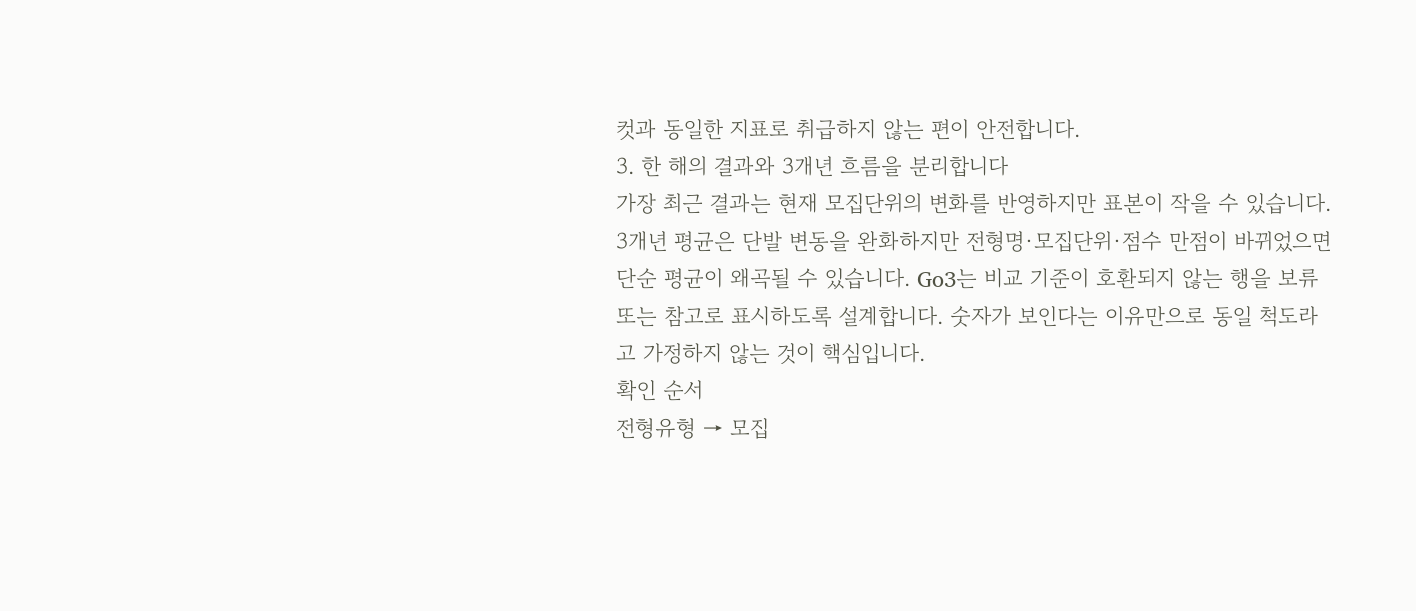컷과 동일한 지표로 취급하지 않는 편이 안전합니다.
3. 한 해의 결과와 3개년 흐름을 분리합니다
가장 최근 결과는 현재 모집단위의 변화를 반영하지만 표본이 작을 수 있습니다. 3개년 평균은 단발 변동을 완화하지만 전형명·모집단위·점수 만점이 바뀌었으면 단순 평균이 왜곡될 수 있습니다. Go3는 비교 기준이 호환되지 않는 행을 보류 또는 참고로 표시하도록 설계합니다. 숫자가 보인다는 이유만으로 동일 척도라고 가정하지 않는 것이 핵심입니다.
확인 순서
전형유형 → 모집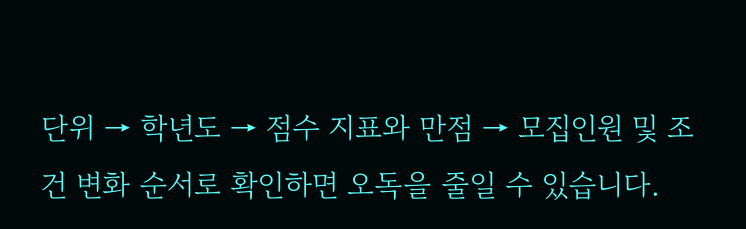단위 → 학년도 → 점수 지표와 만점 → 모집인원 및 조건 변화 순서로 확인하면 오독을 줄일 수 있습니다.